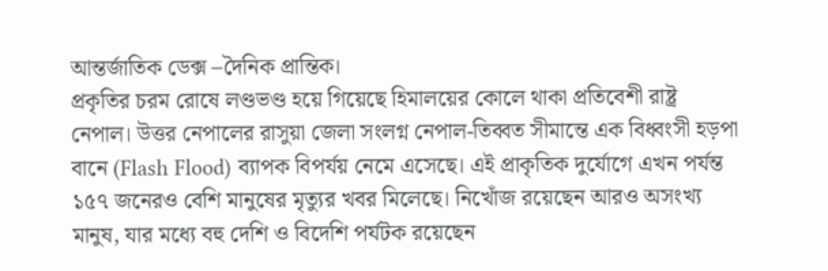আন্তর্জাতিক ডেক্স –দৈনিক প্রান্তিক।
প্রকৃতির চরম রোষে লণ্ডভণ্ড হয়ে গিয়েছে হিমালয়ের কোলে থাকা প্রতিবেশী রাষ্ট্র নেপাল। উত্তর নেপালের রাসুয়া জেলা সংলগ্ন নেপাল-তিব্বত সীমান্তে এক বিধ্বংসী হড়পা বানে (Flash Flood) ব্যাপক বিপর্যয় নেমে এসেছে। এই প্রাকৃতিক দুর্যোগে এখন পর্যন্ত ১৫৭ জনেরও বেশি মানুষের মৃত্যুর খবর মিলেছে। নিখোঁজ রয়েছেন আরও অসংখ্য মানুষ, যার মধ্যে বহু দেশি ও বিদেশি পর্যটক রয়েছেন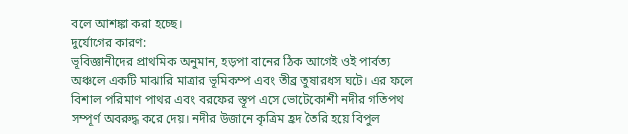বলে আশঙ্কা করা হচ্ছে।
দুর্যোগের কারণ:
ভূবিজ্ঞানীদের প্রাথমিক অনুমান, হড়পা বানের ঠিক আগেই ওই পার্বত্য অঞ্চলে একটি মাঝারি মাত্রার ভূমিকম্প এবং তীব্র তুষারধস ঘটে। এর ফলে বিশাল পরিমাণ পাথর এবং বরফের স্তূপ এসে ভোটেকোশী নদীর গতিপথ সম্পূর্ণ অবরুদ্ধ করে দেয়। নদীর উজানে কৃত্রিম হ্রদ তৈরি হয়ে বিপুল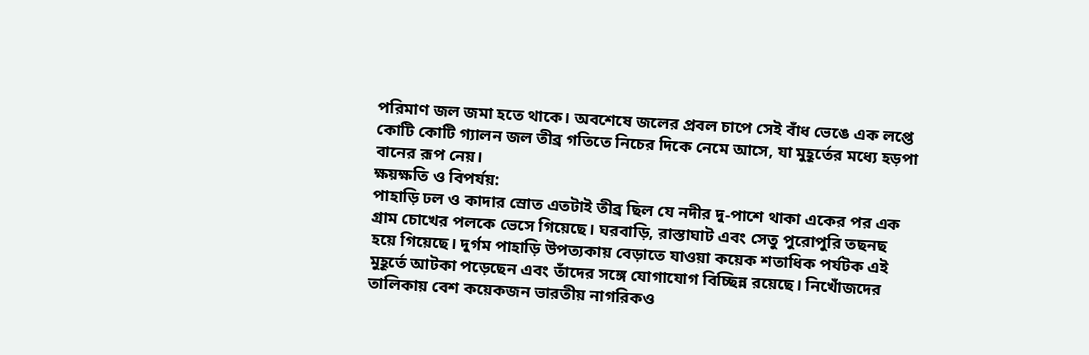পরিমাণ জল জমা হতে থাকে। অবশেষে জলের প্রবল চাপে সেই বাঁধ ভেঙে এক লপ্তে কোটি কোটি গ্যালন জল তীব্র গতিতে নিচের দিকে নেমে আসে, যা মুহূর্তের মধ্যে হড়পা বানের রূপ নেয়।
ক্ষয়ক্ষতি ও বিপর্যয়:
পাহাড়ি ঢল ও কাদার স্রোত এতটাই তীব্র ছিল যে নদীর দু-পাশে থাকা একের পর এক গ্রাম চোখের পলকে ভেসে গিয়েছে। ঘরবাড়ি, রাস্তাঘাট এবং সেতু পুরোপুরি তছনছ হয়ে গিয়েছে। দুর্গম পাহাড়ি উপত্যকায় বেড়াতে যাওয়া কয়েক শতাধিক পর্যটক এই মুহূর্তে আটকা পড়েছেন এবং তাঁদের সঙ্গে যোগাযোগ বিচ্ছিন্ন রয়েছে। নিখোঁজদের তালিকায় বেশ কয়েকজন ভারতীয় নাগরিকও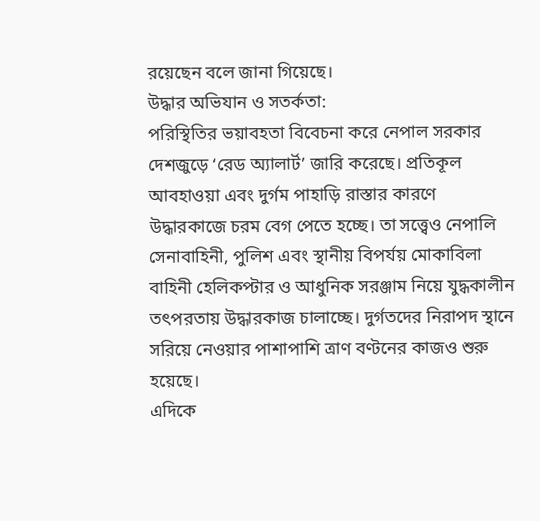রয়েছেন বলে জানা গিয়েছে।
উদ্ধার অভিযান ও সতর্কতা:
পরিস্থিতির ভয়াবহতা বিবেচনা করে নেপাল সরকার দেশজুড়ে ‘রেড অ্যালার্ট’ জারি করেছে। প্রতিকূল আবহাওয়া এবং দুর্গম পাহাড়ি রাস্তার কারণে উদ্ধারকাজে চরম বেগ পেতে হচ্ছে। তা সত্ত্বেও নেপালি সেনাবাহিনী, পুলিশ এবং স্থানীয় বিপর্যয় মোকাবিলা বাহিনী হেলিকপ্টার ও আধুনিক সরঞ্জাম নিয়ে যুদ্ধকালীন তৎপরতায় উদ্ধারকাজ চালাচ্ছে। দুর্গতদের নিরাপদ স্থানে সরিয়ে নেওয়ার পাশাপাশি ত্রাণ বণ্টনের কাজও শুরু হয়েছে।
এদিকে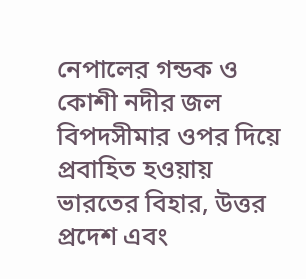নেপালের গন্ডক ও কোশী নদীর জল বিপদসীমার ওপর দিয়ে প্রবাহিত হওয়ায় ভারতের বিহার, উত্তর প্রদেশ এবং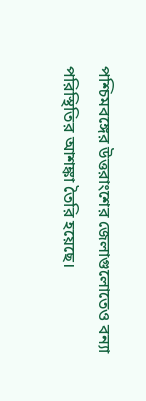পশ্চিমবঙ্গের উত্তরাংশের জেলাগুলোতেও বন্যা পরিস্থিতির আশঙ্কা তৈরি হয়েছে।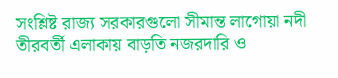সংশ্লিষ্ট রাজ্য সরকারগুলো সীমান্ত লাগোয়া নদী তীরবর্তী এলাকায় বাড়তি নজরদারি ও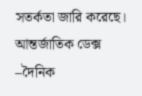সতর্কতা জারি করেছে।
আন্তর্জাতিক ডেক্স –দৈনিক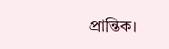প্রান্তিক।